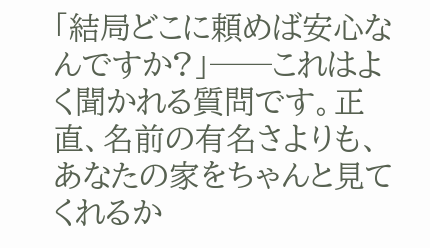「結局どこに頼めば安心なんですか?」──これはよく聞かれる質問です。正直、名前の有名さよりも、あなたの家をちゃんと見てくれるか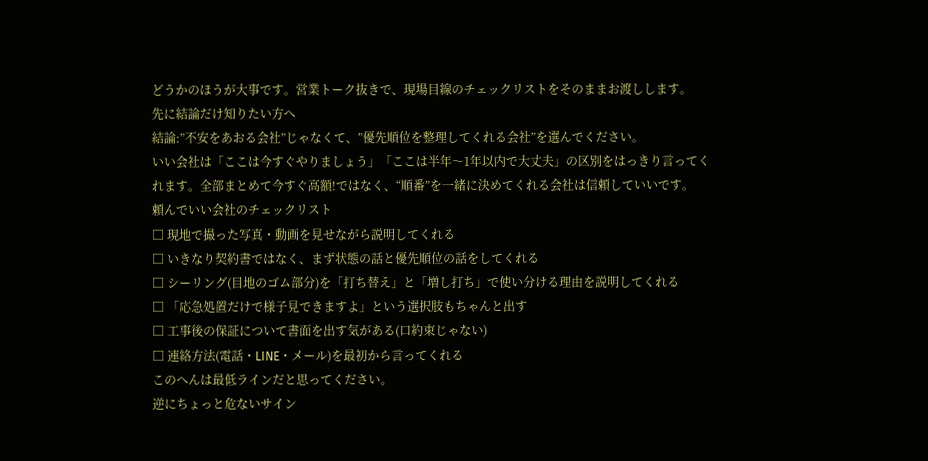どうかのほうが大事です。営業トーク抜きで、現場目線のチェックリストをそのままお渡しします。
先に結論だけ知りたい方へ
結論:”不安をあおる会社”じゃなくて、”優先順位を整理してくれる会社”を選んでください。
いい会社は「ここは今すぐやりましょう」「ここは半年〜1年以内で大丈夫」の区別をはっきり言ってくれます。全部まとめて今すぐ高額!ではなく、“順番”を一緒に決めてくれる会社は信頼していいです。
頼んでいい会社のチェックリスト
□ 現地で撮った写真・動画を見せながら説明してくれる
□ いきなり契約書ではなく、まず状態の話と優先順位の話をしてくれる
□ シーリング(目地のゴム部分)を「打ち替え」と「増し打ち」で使い分ける理由を説明してくれる
□ 「応急処置だけで様子見できますよ」という選択肢もちゃんと出す
□ 工事後の保証について書面を出す気がある(口約束じゃない)
□ 連絡方法(電話・LINE・メール)を最初から言ってくれる
このへんは最低ラインだと思ってください。
逆にちょっと危ないサイン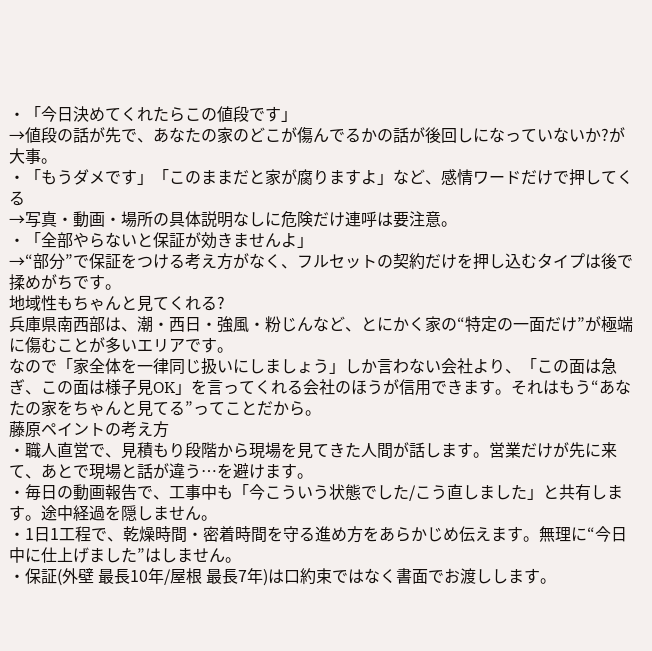・「今日決めてくれたらこの値段です」
→値段の話が先で、あなたの家のどこが傷んでるかの話が後回しになっていないか?が大事。
・「もうダメです」「このままだと家が腐りますよ」など、感情ワードだけで押してくる
→写真・動画・場所の具体説明なしに危険だけ連呼は要注意。
・「全部やらないと保証が効きませんよ」
→“部分”で保証をつける考え方がなく、フルセットの契約だけを押し込むタイプは後で揉めがちです。
地域性もちゃんと見てくれる?
兵庫県南西部は、潮・西日・強風・粉じんなど、とにかく家の“特定の一面だけ”が極端に傷むことが多いエリアです。
なので「家全体を一律同じ扱いにしましょう」しか言わない会社より、「この面は急ぎ、この面は様子見OK」を言ってくれる会社のほうが信用できます。それはもう“あなたの家をちゃんと見てる”ってことだから。
藤原ペイントの考え方
・職人直営で、見積もり段階から現場を見てきた人間が話します。営業だけが先に来て、あとで現場と話が違う…を避けます。
・毎日の動画報告で、工事中も「今こういう状態でした/こう直しました」と共有します。途中経過を隠しません。
・1日1工程で、乾燥時間・密着時間を守る進め方をあらかじめ伝えます。無理に“今日中に仕上げました”はしません。
・保証(外壁 最長10年/屋根 最長7年)は口約束ではなく書面でお渡しします。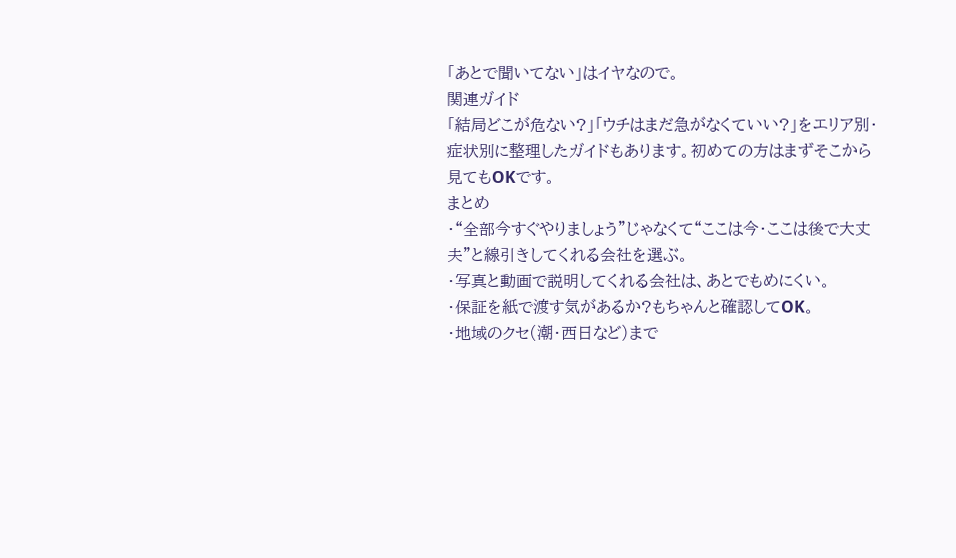「あとで聞いてない」はイヤなので。
関連ガイド
「結局どこが危ない?」「ウチはまだ急がなくていい?」をエリア別・症状別に整理したガイドもあります。初めての方はまずそこから見てもOKです。
まとめ
・“全部今すぐやりましょう”じゃなくて“ここは今・ここは後で大丈夫”と線引きしてくれる会社を選ぶ。
・写真と動画で説明してくれる会社は、あとでもめにくい。
・保証を紙で渡す気があるか?もちゃんと確認してOK。
・地域のクセ(潮・西日など)まで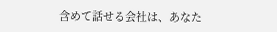含めて話せる会社は、あなた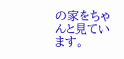の家をちゃんと見ています。